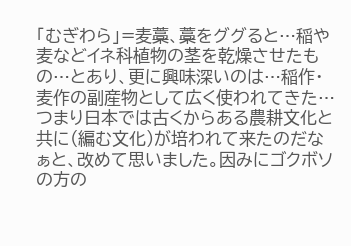「むぎわら」=麦藁、藁をググると…稲や麦などイネ科植物の茎を乾燥させたもの…とあり、更に興味深いのは…稲作・麦作の副産物として広く使われてきた…つまり日本では古くからある農耕文化と共に(編む文化)が培われて来たのだなぁと、改めて思いました。因みにゴクボソの方の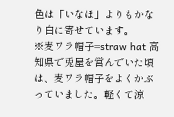色は「いなほ」よりもかなり白に寄せています。
※麦ワラ帽子=straw hat 高知県で兎屋を営んでいた頃は、麦ワラ帽子をよくかぶっていました。軽くて涼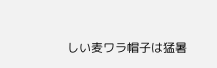しい麦ワラ帽子は猛暑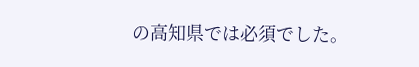の高知県では必須でした。